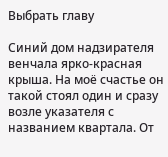Выбрать главу

Синий дом надзирателя венчала ярко-красная крыша. На моё счастье он такой стоял один и сразу возле указателя с названием квартала. От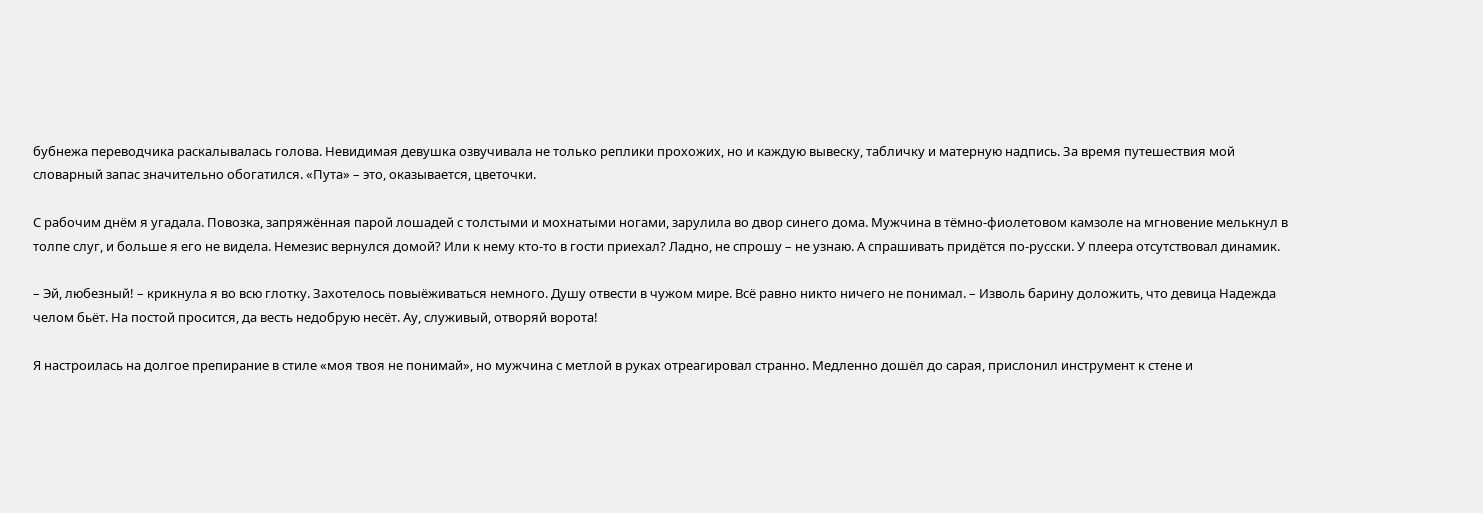бубнежа переводчика раскалывалась голова. Невидимая девушка озвучивала не только реплики прохожих, но и каждую вывеску, табличку и матерную надпись. За время путешествия мой словарный запас значительно обогатился. «Пута» – это, оказывается, цветочки.

С рабочим днём я угадала. Повозка, запряжённая парой лошадей с толстыми и мохнатыми ногами, зарулила во двор синего дома. Мужчина в тёмно-фиолетовом камзоле на мгновение мелькнул в толпе слуг, и больше я его не видела. Немезис вернулся домой? Или к нему кто-то в гости приехал? Ладно, не спрошу – не узнаю. А спрашивать придётся по-русски. У плеера отсутствовал динамик.

– Эй, любезный! – крикнула я во всю глотку. Захотелось повыёживаться немного. Душу отвести в чужом мире. Всё равно никто ничего не понимал. – Изволь барину доложить, что девица Надежда челом бьёт. На постой просится, да весть недобрую несёт. Ау, служивый, отворяй ворота!

Я настроилась на долгое препирание в стиле «моя твоя не понимай», но мужчина с метлой в руках отреагировал странно. Медленно дошёл до сарая, прислонил инструмент к стене и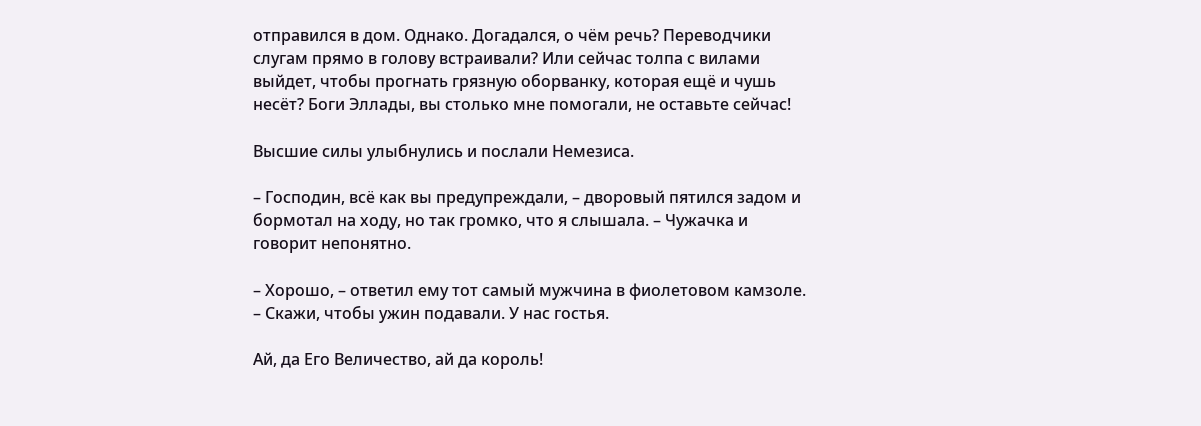отправился в дом. Однако. Догадался, о чём речь? Переводчики слугам прямо в голову встраивали? Или сейчас толпа с вилами выйдет, чтобы прогнать грязную оборванку, которая ещё и чушь несёт? Боги Эллады, вы столько мне помогали, не оставьте сейчас!

Высшие силы улыбнулись и послали Немезиса.

– Господин, всё как вы предупреждали, – дворовый пятился задом и бормотал на ходу, но так громко, что я слышала. – Чужачка и говорит непонятно.

– Хорошо, – ответил ему тот самый мужчина в фиолетовом камзоле. – Скажи, чтобы ужин подавали. У нас гостья.

Ай, да Его Величество, ай да король!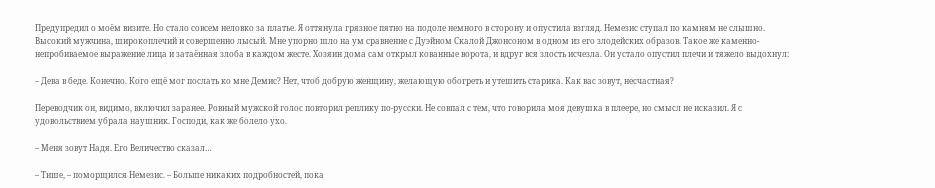Предупредил о моём визите. Но стало совсем неловко за платье. Я оттянула грязное пятно на подоле немного в сторону и опустила взгляд. Немезис ступал по камням не слышно. Высокий мужчина, широкоплечий и совершенно лысый. Мне упорно шло на ум сравнение с Дуэйном Скалой Джонсоном в одном из его злодейских образов. Такое же каменно-непробиваемое выражение лица и затаённая злоба в каждом жесте. Хозяин дома сам открыл кованные ворота, и вдруг вся злость исчезла. Он устало опустил плечи и тяжело выдохнул:

– Дева в беде. Конечно. Кого ещё мог послать ко мне Демис? Нет, чтоб добрую женщину, желающую обогреть и утешить старика. Как вас зовут, несчастная?

Переводчик он, видимо, включил заранее. Ровный мужской голос повторил реплику по-русски. Не совпал с тем, что говорила моя девушка в плеере, но смысл не исказил. Я с удовольствием убрала наушник. Господи, как же болело ухо.

– Меня зовут Надя. Его Величество сказал…

– Тише, – поморщился Немезис. – Больше никаких подробностей, пока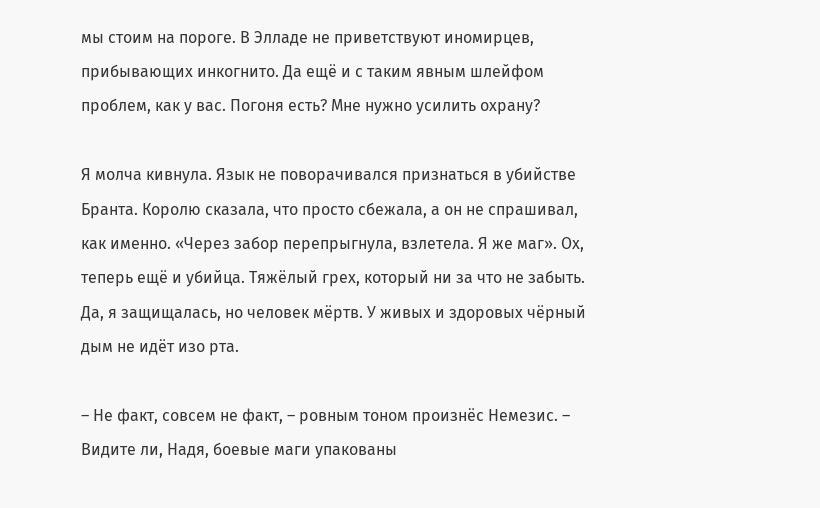мы стоим на пороге. В Элладе не приветствуют иномирцев, прибывающих инкогнито. Да ещё и с таким явным шлейфом проблем, как у вас. Погоня есть? Мне нужно усилить охрану?

Я молча кивнула. Язык не поворачивался признаться в убийстве Бранта. Королю сказала, что просто сбежала, а он не спрашивал, как именно. «Через забор перепрыгнула, взлетела. Я же маг». Ох, теперь ещё и убийца. Тяжёлый грех, который ни за что не забыть. Да, я защищалась, но человек мёртв. У живых и здоровых чёрный дым не идёт изо рта.

– Не факт, совсем не факт, – ровным тоном произнёс Немезис. – Видите ли, Надя, боевые маги упакованы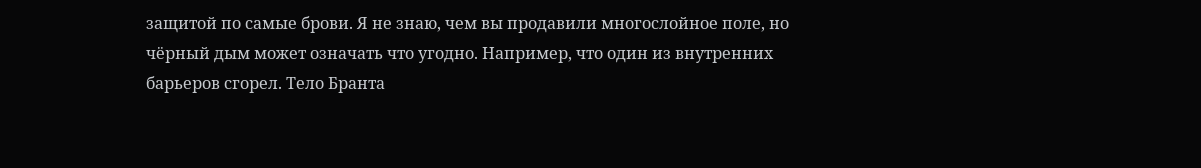защитой по самые брови. Я не знаю, чем вы продавили многослойное поле, но чёрный дым может означать что угодно. Например, что один из внутренних барьеров сгорел. Тело Бранта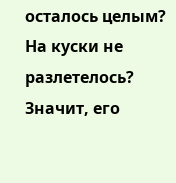осталось целым? На куски не разлетелось? Значит, его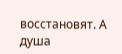восстановят. А душа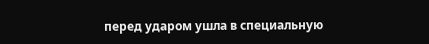перед ударом ушла в специальную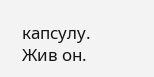капсулу. Жив он.